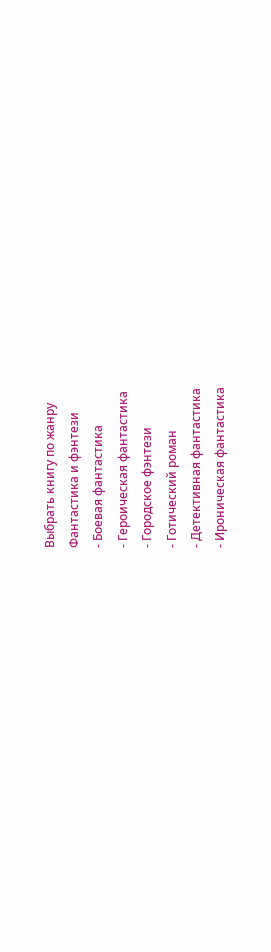Выбрать книгу по жанру
Фантастика и фэнтези
- Боевая фантастика
- Героическая фантастика
- Городское фэнтези
- Готический роман
- Детективная фантастика
- Ироническая фантастика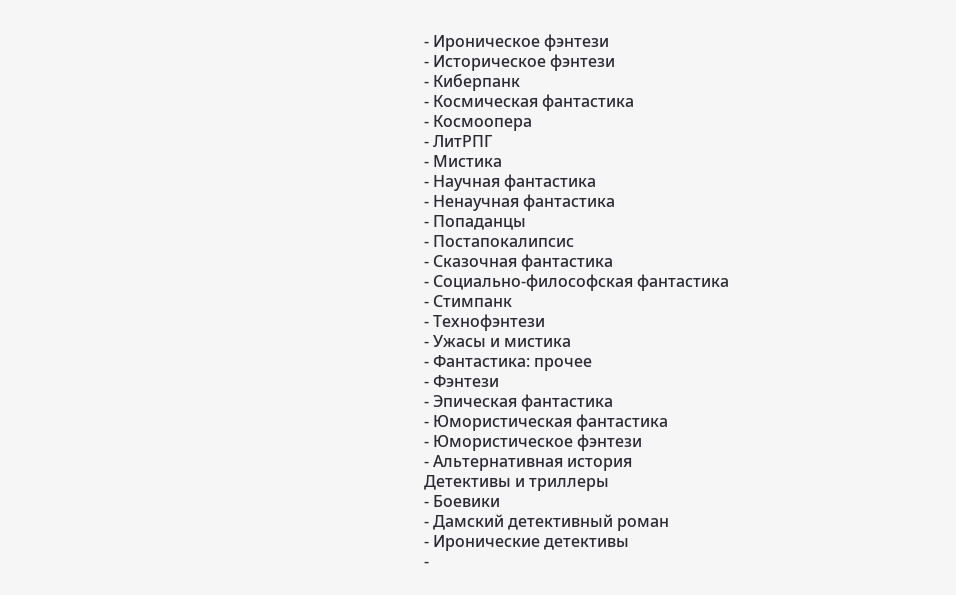- Ироническое фэнтези
- Историческое фэнтези
- Киберпанк
- Космическая фантастика
- Космоопера
- ЛитРПГ
- Мистика
- Научная фантастика
- Ненаучная фантастика
- Попаданцы
- Постапокалипсис
- Сказочная фантастика
- Социально-философская фантастика
- Стимпанк
- Технофэнтези
- Ужасы и мистика
- Фантастика: прочее
- Фэнтези
- Эпическая фантастика
- Юмористическая фантастика
- Юмористическое фэнтези
- Альтернативная история
Детективы и триллеры
- Боевики
- Дамский детективный роман
- Иронические детективы
-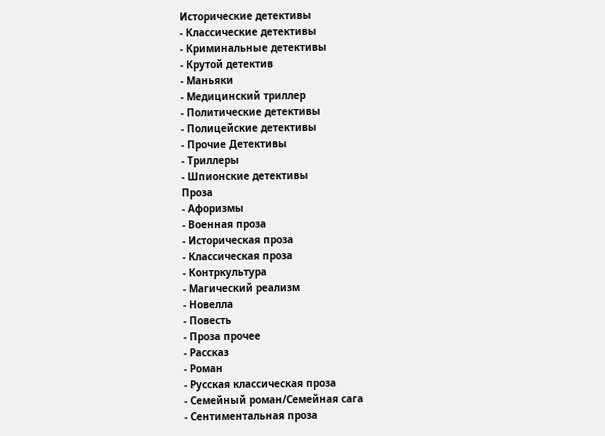Исторические детективы
- Классические детективы
- Криминальные детективы
- Крутой детектив
- Маньяки
- Медицинский триллер
- Политические детективы
- Полицейские детективы
- Прочие Детективы
- Триллеры
- Шпионские детективы
Проза
- Афоризмы
- Военная проза
- Историческая проза
- Классическая проза
- Контркультура
- Магический реализм
- Новелла
- Повесть
- Проза прочее
- Рассказ
- Роман
- Русская классическая проза
- Семейный роман/Семейная сага
- Сентиментальная проза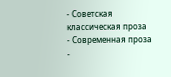- Советская классическая проза
- Современная проза
-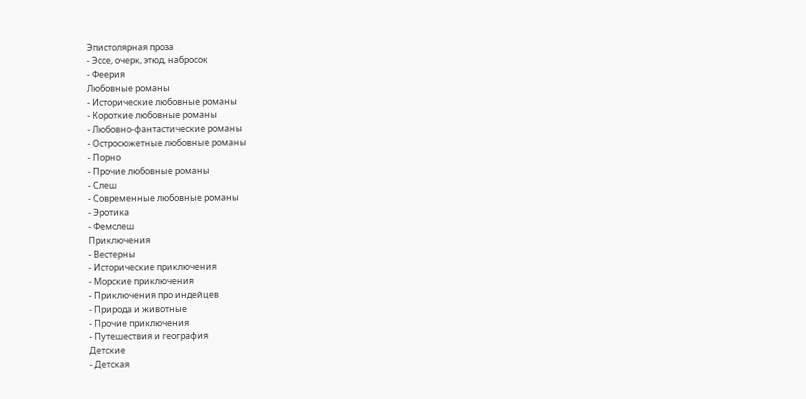Эпистолярная проза
- Эссе, очерк, этюд, набросок
- Феерия
Любовные романы
- Исторические любовные романы
- Короткие любовные романы
- Любовно-фантастические романы
- Остросюжетные любовные романы
- Порно
- Прочие любовные романы
- Слеш
- Современные любовные романы
- Эротика
- Фемслеш
Приключения
- Вестерны
- Исторические приключения
- Морские приключения
- Приключения про индейцев
- Природа и животные
- Прочие приключения
- Путешествия и география
Детские
- Детская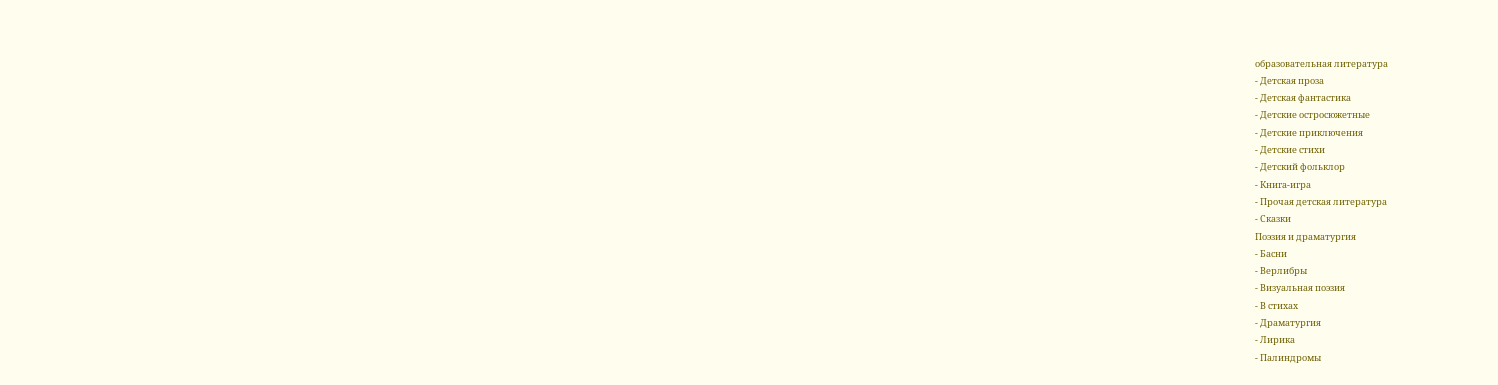образовательная литература
- Детская проза
- Детская фантастика
- Детские остросюжетные
- Детские приключения
- Детские стихи
- Детский фольклор
- Книга-игра
- Прочая детская литература
- Сказки
Поэзия и драматургия
- Басни
- Верлибры
- Визуальная поэзия
- В стихах
- Драматургия
- Лирика
- Палиндромы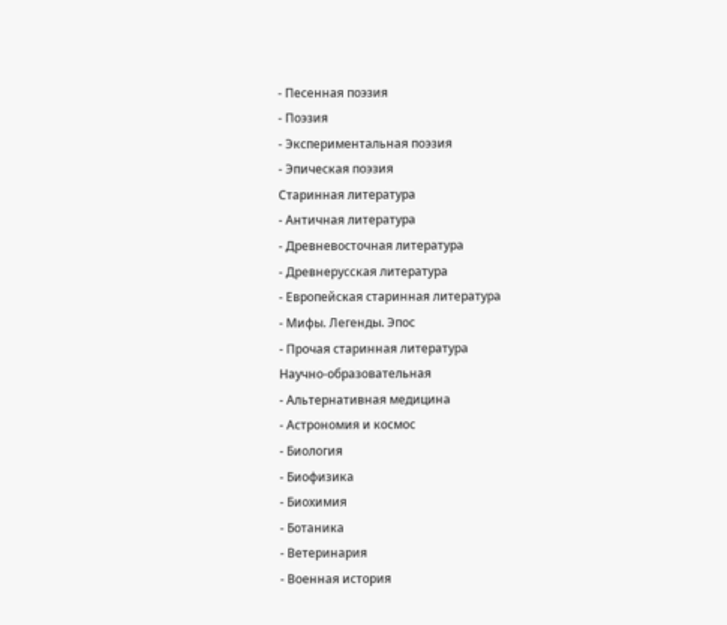- Песенная поэзия
- Поэзия
- Экспериментальная поэзия
- Эпическая поэзия
Старинная литература
- Античная литература
- Древневосточная литература
- Древнерусская литература
- Европейская старинная литература
- Мифы. Легенды. Эпос
- Прочая старинная литература
Научно-образовательная
- Альтернативная медицина
- Астрономия и космос
- Биология
- Биофизика
- Биохимия
- Ботаника
- Ветеринария
- Военная история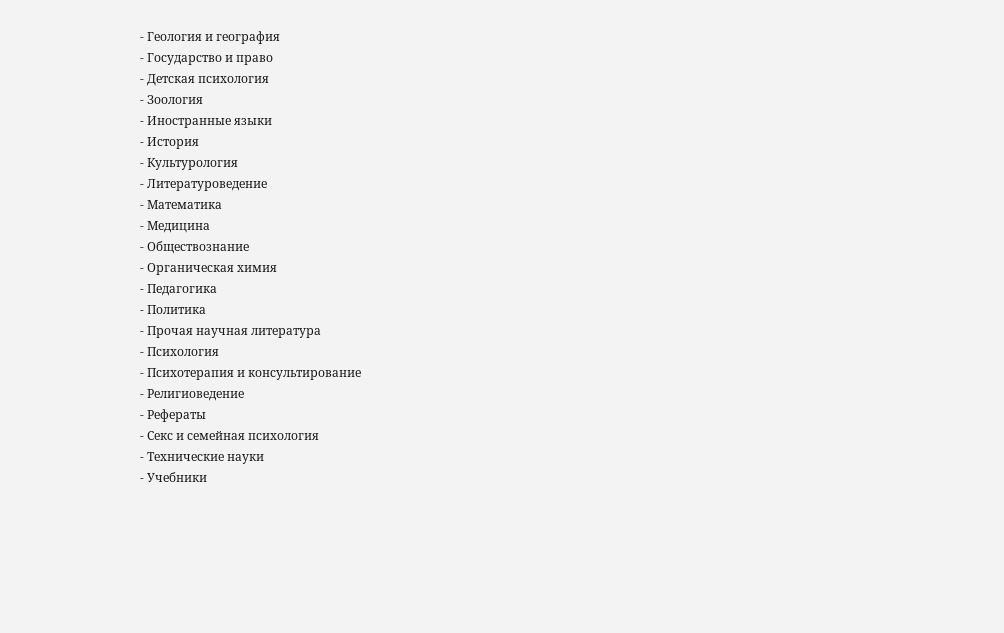- Геология и география
- Государство и право
- Детская психология
- Зоология
- Иностранные языки
- История
- Культурология
- Литературоведение
- Математика
- Медицина
- Обществознание
- Органическая химия
- Педагогика
- Политика
- Прочая научная литература
- Психология
- Психотерапия и консультирование
- Религиоведение
- Рефераты
- Секс и семейная психология
- Технические науки
- Учебники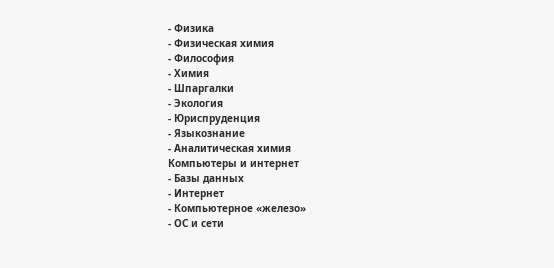- Физика
- Физическая химия
- Философия
- Химия
- Шпаргалки
- Экология
- Юриспруденция
- Языкознание
- Аналитическая химия
Компьютеры и интернет
- Базы данных
- Интернет
- Компьютерное «железо»
- ОС и сети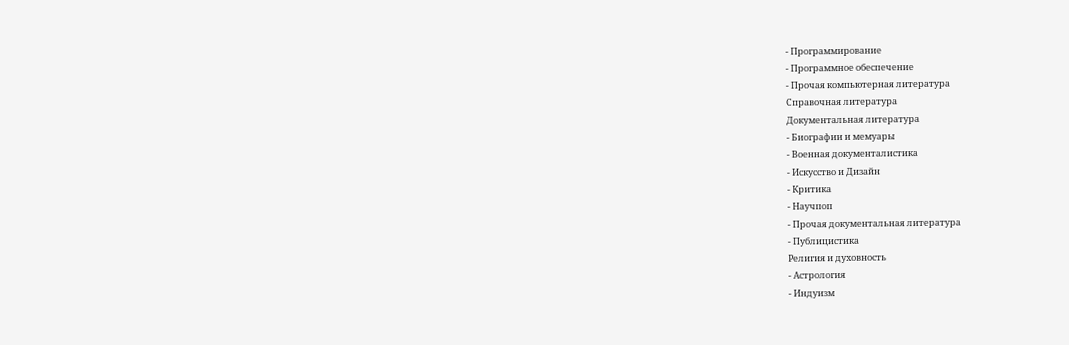- Программирование
- Программное обеспечение
- Прочая компьютерная литература
Справочная литература
Документальная литература
- Биографии и мемуары
- Военная документалистика
- Искусство и Дизайн
- Критика
- Научпоп
- Прочая документальная литература
- Публицистика
Религия и духовность
- Астрология
- Индуизм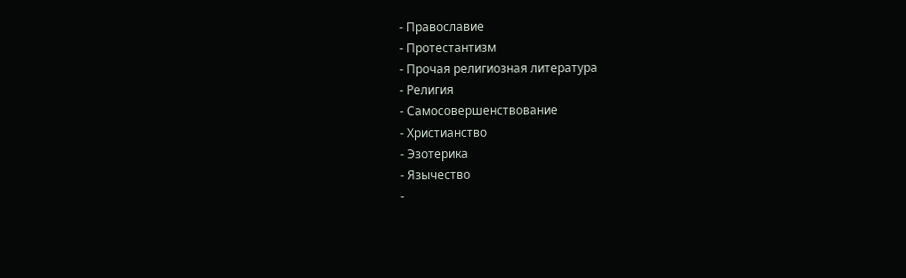- Православие
- Протестантизм
- Прочая религиозная литература
- Религия
- Самосовершенствование
- Христианство
- Эзотерика
- Язычество
-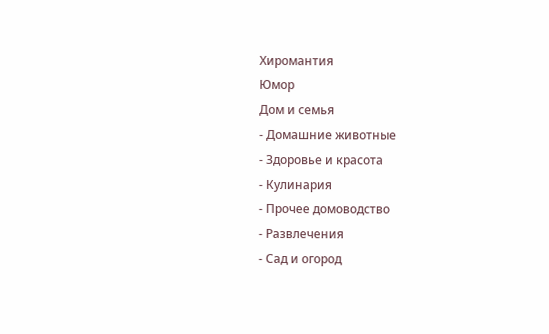Хиромантия
Юмор
Дом и семья
- Домашние животные
- Здоровье и красота
- Кулинария
- Прочее домоводство
- Развлечения
- Сад и огород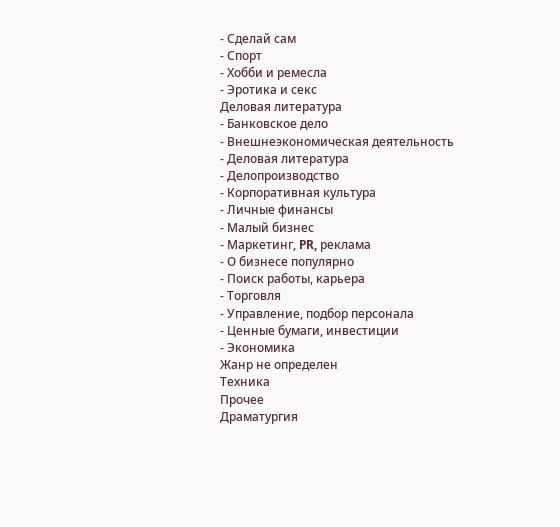- Сделай сам
- Спорт
- Хобби и ремесла
- Эротика и секс
Деловая литература
- Банковское дело
- Внешнеэкономическая деятельность
- Деловая литература
- Делопроизводство
- Корпоративная культура
- Личные финансы
- Малый бизнес
- Маркетинг, PR, реклама
- О бизнесе популярно
- Поиск работы, карьера
- Торговля
- Управление, подбор персонала
- Ценные бумаги, инвестиции
- Экономика
Жанр не определен
Техника
Прочее
Драматургия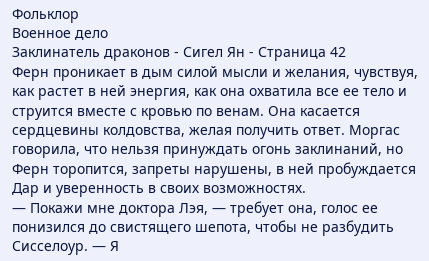Фольклор
Военное дело
Заклинатель драконов - Сигел Ян - Страница 42
Ферн проникает в дым силой мысли и желания, чувствуя, как растет в ней энергия, как она охватила все ее тело и струится вместе с кровью по венам. Она касается сердцевины колдовства, желая получить ответ. Моргас говорила, что нельзя принуждать огонь заклинаний, но Ферн торопится, запреты нарушены, в ней пробуждается Дар и уверенность в своих возможностях.
— Покажи мне доктора Лэя, — требует она, голос ее понизился до свистящего шепота, чтобы не разбудить Сисселоур. — Я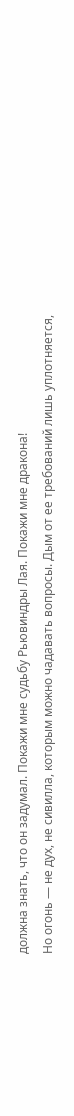должна знать, что он задумал. Покажи мне судьбу Рьювиндры Лая. Покажи мне дракона!
Но огонь — не дух, не сивилла, которым можно чадавать вопросы. Дым от ее требований лишь уплотняется,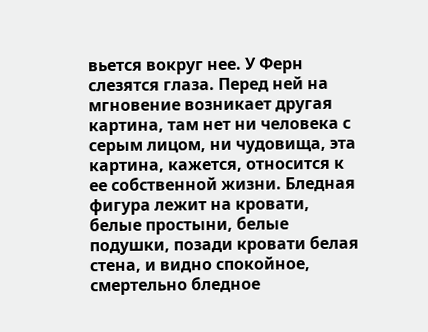вьется вокруг нее. У Ферн слезятся глаза. Перед ней на мгновение возникает другая картина, там нет ни человека с серым лицом, ни чудовища, эта картина, кажется, относится к ее собственной жизни. Бледная фигура лежит на кровати, белые простыни, белые подушки, позади кровати белая стена, и видно спокойное, смертельно бледное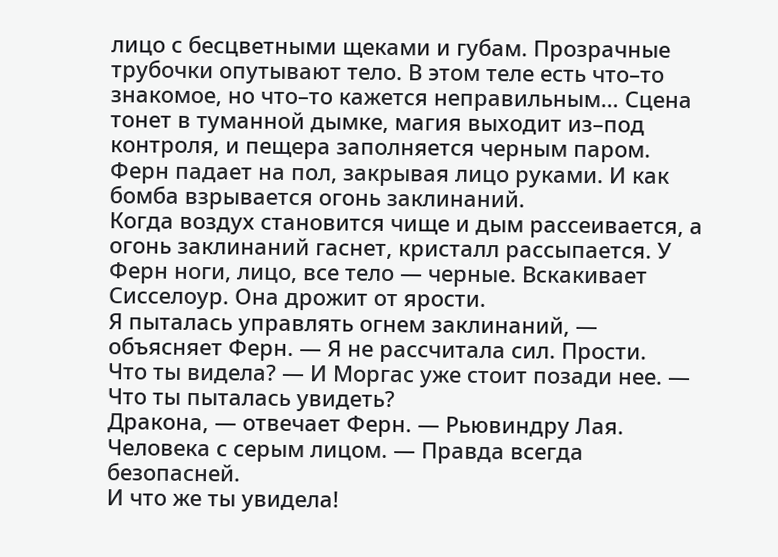лицо с бесцветными щеками и губам. Прозрачные трубочки опутывают тело. В этом теле есть что–то знакомое, но что–то кажется неправильным… Сцена тонет в туманной дымке, магия выходит из–под контроля, и пещера заполняется черным паром. Ферн падает на пол, закрывая лицо руками. И как бомба взрывается огонь заклинаний.
Когда воздух становится чище и дым рассеивается, а огонь заклинаний гаснет, кристалл рассыпается. У Ферн ноги, лицо, все тело — черные. Вскакивает Сисселоур. Она дрожит от ярости.
Я пыталась управлять огнем заклинаний, — объясняет Ферн. — Я не рассчитала сил. Прости.
Что ты видела? — И Моргас уже стоит позади нее. — Что ты пыталась увидеть?
Дракона, — отвечает Ферн. — Рьювиндру Лая. Человека с серым лицом. — Правда всегда безопасней.
И что же ты увидела!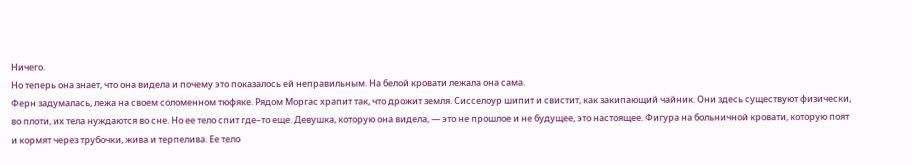Ничего.
Но теперь она знает, что она видела и почему это показалось ей неправильным. На белой кровати лежала она сама.
Ферн задумалась, лежа на своем соломенном тюфяке. Рядом Моргас храпит так, что дрожит земля. Сисселоур шипит и свистит, как закипающий чайник. Они здесь существуют физически, во плоти, их тела нуждаются во сне. Но ее тело спит где–то еще. Девушка, которую она видела, — это не прошлое и не будущее, это настоящее. Фигура на больничной кровати, которую поят и кормят через трубочки, жива и терпелива. Ее тело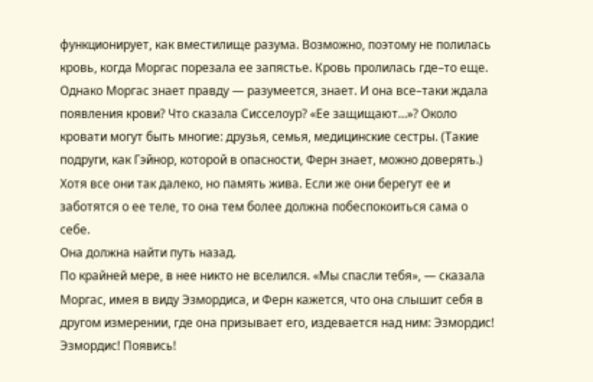функционирует, как вместилище разума. Возможно, поэтому не полилась кровь, когда Моргас порезала ее запястье. Кровь пролилась где–то еще. Однако Моргас знает правду — разумеется, знает. И она все–таки ждала появления крови? Что сказала Сисселоур? «Ее защищают…»? Около кровати могут быть многие: друзья, семья, медицинские сестры. (Такие подруги, как Гэйнор, которой в опасности, Ферн знает, можно доверять.) Хотя все они так далеко, но память жива. Если же они берегут ее и заботятся о ее теле, то она тем более должна побеспокоиться сама о себе.
Она должна найти путь назад.
По крайней мере, в нее никто не вселился. «Мы спасли тебя», — сказала Моргас, имея в виду Эзмордиса, и Ферн кажется, что она слышит себя в другом измерении, где она призывает его, издевается над ним: Эзмордис! Эзмордис! Появись!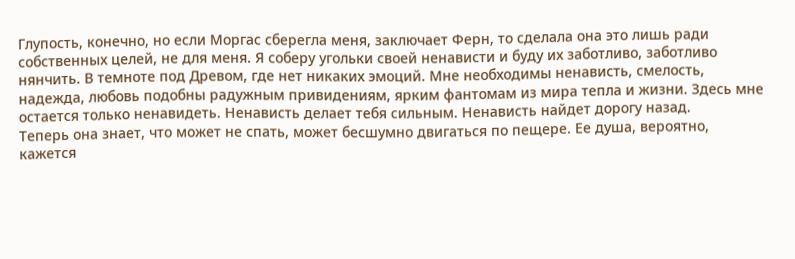Глупость, конечно, но если Моргас сберегла меня, заключает Ферн, то сделала она это лишь ради собственных целей, не для меня. Я соберу угольки своей ненависти и буду их заботливо, заботливо нянчить. В темноте под Древом, где нет никаких эмоций. Мне необходимы ненависть, смелость, надежда, любовь подобны радужным привидениям, ярким фантомам из мира тепла и жизни. Здесь мне остается только ненавидеть. Ненависть делает тебя сильным. Ненависть найдет дорогу назад.
Теперь она знает, что может не спать, может бесшумно двигаться по пещере. Ее душа, вероятно, кажется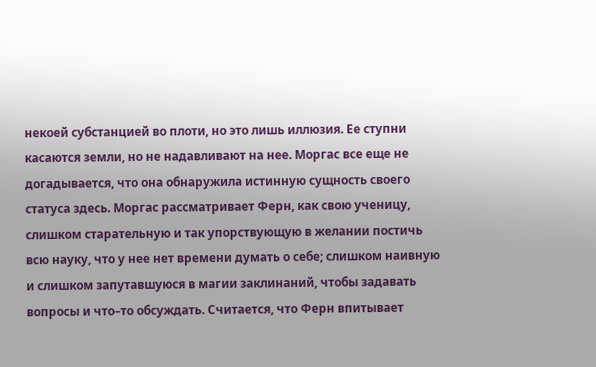некоей субстанцией во плоти, но это лишь иллюзия. Ее ступни касаются земли, но не надавливают на нее. Моргас все еще не догадывается, что она обнаружила истинную сущность своего статуса здесь. Моргас рассматривает Ферн, как свою ученицу, слишком старательную и так упорствующую в желании постичь всю науку, что у нее нет времени думать о себе; слишком наивную и слишком запутавшуюся в магии заклинаний, чтобы задавать вопросы и что–то обсуждать. Считается, что Ферн впитывает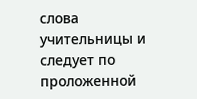слова учительницы и следует по проложенной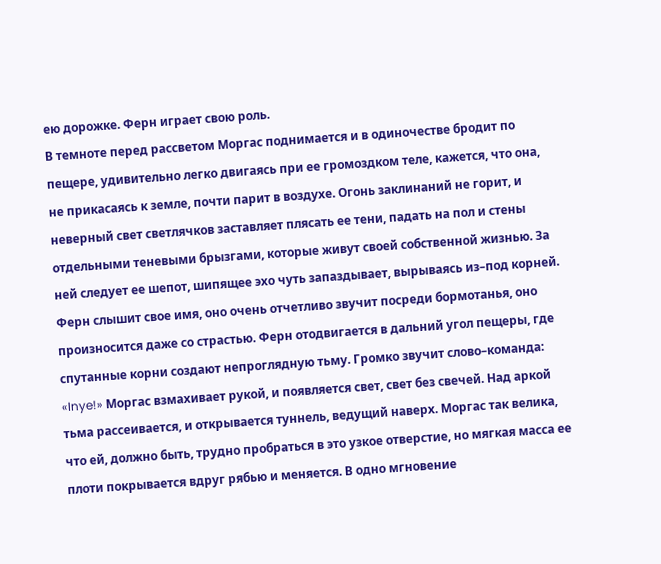ею дорожке. Ферн играет свою роль.
В темноте перед рассветом Моргас поднимается и в одиночестве бродит по пещере, удивительно легко двигаясь при ее громоздком теле, кажется, что она, не прикасаясь к земле, почти парит в воздухе. Огонь заклинаний не горит, и неверный свет светлячков заставляет плясать ее тени, падать на пол и стены отдельными теневыми брызгами, которые живут своей собственной жизнью. За ней следует ее шепот, шипящее эхо чуть запаздывает, вырываясь из–под корней. Ферн слышит свое имя, оно очень отчетливо звучит посреди бормотанья, оно произносится даже со страстью. Ферн отодвигается в дальний угол пещеры, где спутанные корни создают непроглядную тьму. Громко звучит слово–команда: «Inye!» Моргас взмахивает рукой, и появляется свет, свет без свечей. Над аркой тьма рассеивается, и открывается туннель, ведущий наверх. Моргас так велика, что ей, должно быть, трудно пробраться в это узкое отверстие, но мягкая масса ее плоти покрывается вдруг рябью и меняется. В одно мгновение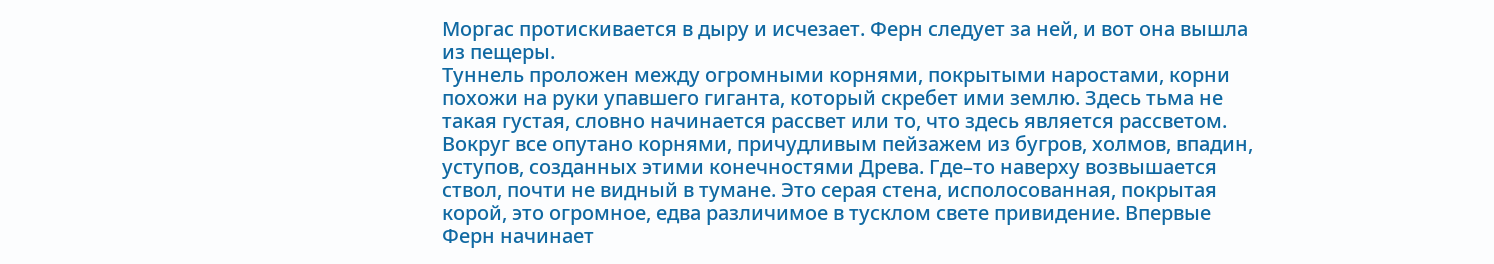Моргас протискивается в дыру и исчезает. Ферн следует за ней, и вот она вышла из пещеры.
Туннель проложен между огромными корнями, покрытыми наростами, корни похожи на руки упавшего гиганта, который скребет ими землю. Здесь тьма не такая густая, словно начинается рассвет или то, что здесь является рассветом. Вокруг все опутано корнями, причудливым пейзажем из бугров, холмов, впадин, уступов, созданных этими конечностями Древа. Где–то наверху возвышается ствол, почти не видный в тумане. Это серая стена, исполосованная, покрытая корой, это огромное, едва различимое в тусклом свете привидение. Впервые Ферн начинает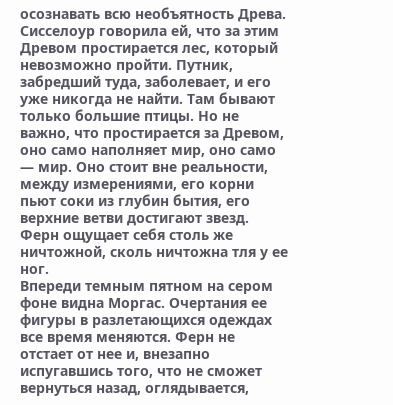осознавать всю необъятность Древа. Сисселоур говорила ей, что за этим Древом простирается лес, который невозможно пройти. Путник, забредший туда, заболевает, и его уже никогда не найти. Там бывают только большие птицы. Но не важно, что простирается за Древом, оно само наполняет мир, оно само — мир. Оно стоит вне реальности, между измерениями, его корни пьют соки из глубин бытия, его верхние ветви достигают звезд. Ферн ощущает себя столь же ничтожной, сколь ничтожна тля у ее ног.
Впереди темным пятном на сером фоне видна Моргас. Очертания ее фигуры в разлетающихся одеждах все время меняются. Ферн не отстает от нее и, внезапно испугавшись того, что не сможет вернуться назад, оглядывается,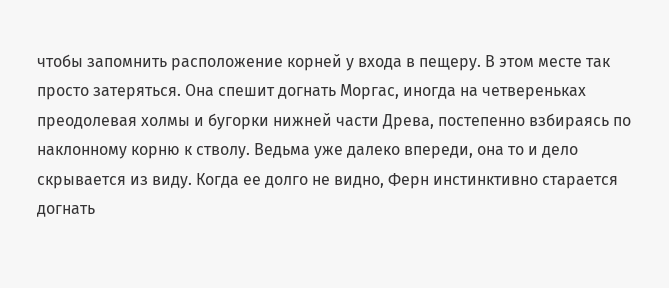чтобы запомнить расположение корней у входа в пещеру. В этом месте так просто затеряться. Она спешит догнать Моргас, иногда на четвереньках преодолевая холмы и бугорки нижней части Древа, постепенно взбираясь по наклонному корню к стволу. Ведьма уже далеко впереди, она то и дело скрывается из виду. Когда ее долго не видно, Ферн инстинктивно старается догнать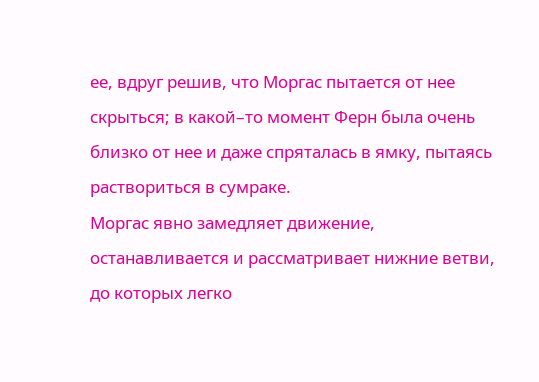ее, вдруг решив, что Моргас пытается от нее скрыться; в какой–то момент Ферн была очень близко от нее и даже спряталась в ямку, пытаясь раствориться в сумраке.
Моргас явно замедляет движение, останавливается и рассматривает нижние ветви, до которых легко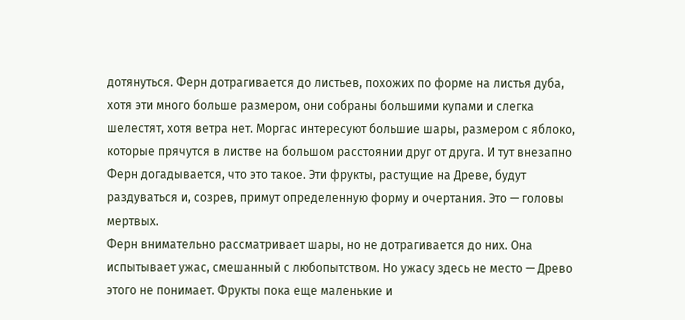дотянуться. Ферн дотрагивается до листьев, похожих по форме на листья дуба, хотя эти много больше размером, они собраны большими купами и слегка шелестят, хотя ветра нет. Моргас интересуют большие шары, размером с яблоко, которые прячутся в листве на большом расстоянии друг от друга. И тут внезапно Ферн догадывается, что это такое. Эти фрукты, растущие на Древе, будут раздуваться и, созрев, примут определенную форму и очертания. Это — головы мертвых.
Ферн внимательно рассматривает шары, но не дотрагивается до них. Она испытывает ужас, смешанный с любопытством. Но ужасу здесь не место — Древо этого не понимает. Фрукты пока еще маленькие и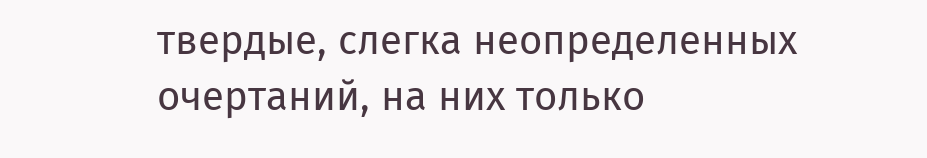твердые, слегка неопределенных очертаний, на них только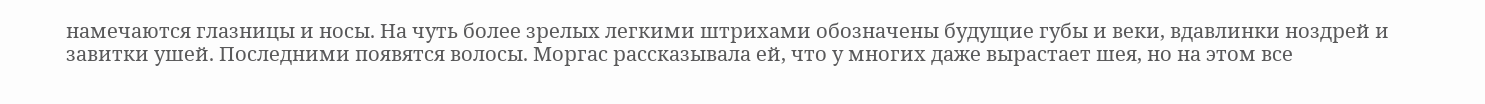намечаются глазницы и носы. На чуть более зрелых легкими штрихами обозначены будущие губы и веки, вдавлинки ноздрей и завитки ушей. Последними появятся волосы. Моргас рассказывала ей, что у многих даже вырастает шея, но на этом все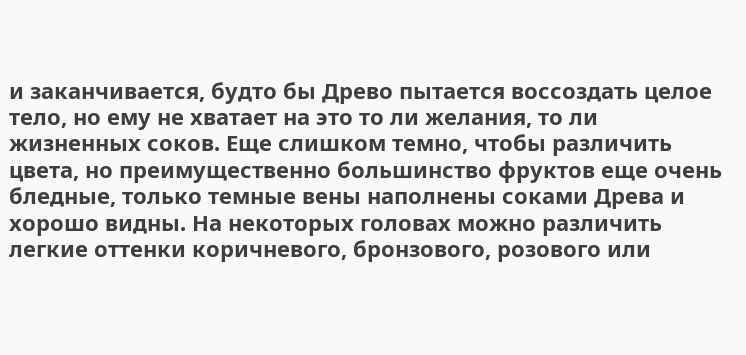и заканчивается, будто бы Древо пытается воссоздать целое тело, но ему не хватает на это то ли желания, то ли жизненных соков. Еще слишком темно, чтобы различить цвета, но преимущественно большинство фруктов еще очень бледные, только темные вены наполнены соками Древа и хорошо видны. На некоторых головах можно различить легкие оттенки коричневого, бронзового, розового или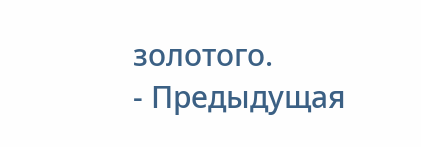золотого.
- Предыдущая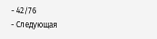- 42/76
- Следующая